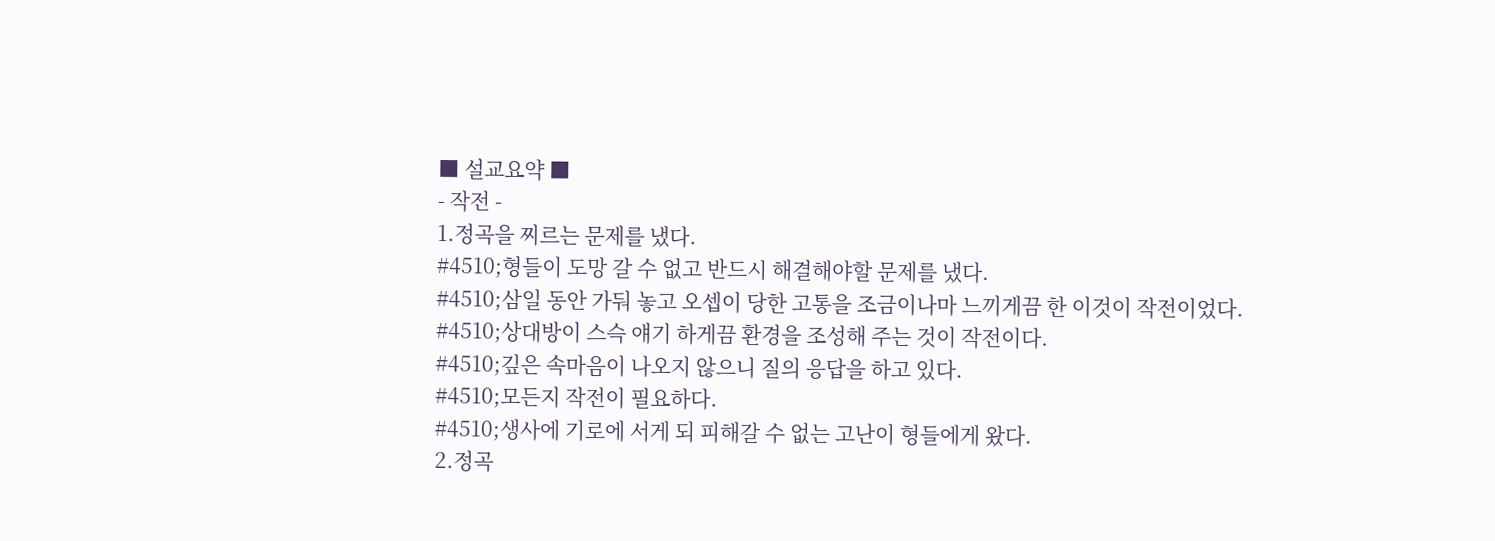■ 설교요약 ■
- 작전 -
1.정곡을 찌르는 문제를 냈다.
#4510;형들이 도망 갈 수 없고 반드시 해결해야할 문제를 냈다.
#4510;삼일 동안 가둬 놓고 오셉이 당한 고통을 조금이나마 느끼게끔 한 이것이 작전이었다.
#4510;상대방이 스슥 얘기 하게끔 환경을 조성해 주는 것이 작전이다.
#4510;깊은 속마음이 나오지 않으니 질의 응답을 하고 있다.
#4510;모든지 작전이 필요하다.
#4510;생사에 기로에 서게 되 피해갈 수 없는 고난이 형들에게 왔다.
2.정곡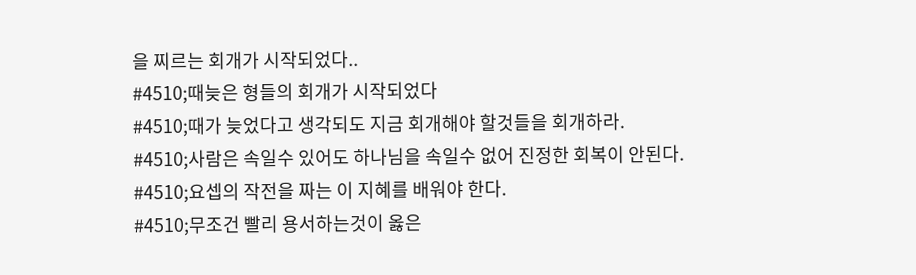을 찌르는 회개가 시작되었다..
#4510;때늦은 형들의 회개가 시작되었다
#4510;때가 늦었다고 생각되도 지금 회개해야 할것들을 회개하라.
#4510;사람은 속일수 있어도 하나님을 속일수 없어 진정한 회복이 안된다.
#4510;요셉의 작전을 짜는 이 지혜를 배워야 한다.
#4510;무조건 빨리 용서하는것이 옳은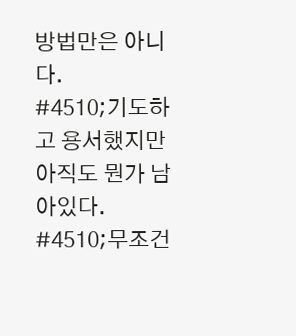방법만은 아니다.
#4510;기도하고 용서했지만 아직도 뭔가 남아있다.
#4510;무조건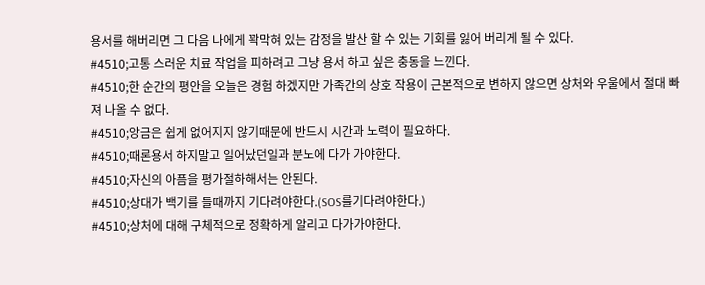용서를 해버리면 그 다음 나에게 꽉막혀 있는 감정을 발산 할 수 있는 기회를 잃어 버리게 될 수 있다.
#4510;고통 스러운 치료 작업을 피하려고 그냥 용서 하고 싶은 충동을 느낀다.
#4510;한 순간의 평안을 오늘은 경험 하겠지만 가족간의 상호 작용이 근본적으로 변하지 않으면 상처와 우울에서 절대 빠져 나올 수 없다.
#4510;앙금은 쉽게 없어지지 않기때문에 반드시 시간과 노력이 필요하다.
#4510;때론용서 하지말고 일어났던일과 분노에 다가 가야한다.
#4510;자신의 아픔을 평가절하해서는 안된다.
#4510;상대가 백기를 들때까지 기다려야한다.(SOS를기다려야한다.)
#4510;상처에 대해 구체적으로 정확하게 알리고 다가가야한다.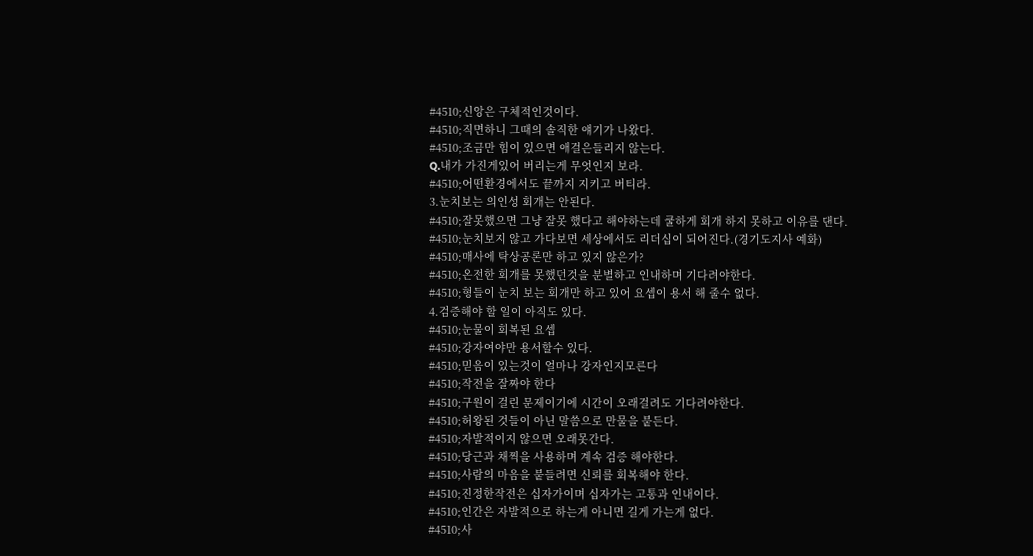#4510;신앙은 구체적인것이다.
#4510;직면하니 그때의 솔직한 얘기가 나왔다.
#4510;조금만 힘이 있으면 애걸은들리지 않는다.
Q.내가 가진게있어 버리는게 무엇인지 보라.
#4510;어떤환경에서도 끝까지 지키고 버티라.
3.눈치보는 의인성 회개는 안된다.
#4510;잘못했으면 그냥 잘못 했다고 해야하는데 쿨하게 회개 하지 못하고 이유를 댄다.
#4510;눈치보지 않고 가다보면 세상에서도 리더십이 되어진다.(경기도지사 예화)
#4510;매사에 탁상공론만 하고 있지 않은가?
#4510;온전한 회개를 못했던것을 분별하고 인내하며 기다려야한다.
#4510;형들이 눈치 보는 회개만 하고 있어 요셉이 용서 해 줄수 없다.
4.검증해야 할 일이 아직도 있다.
#4510;눈물이 회복된 요셉
#4510;강자여야만 용서할수 있다.
#4510;믿음이 있는것이 얼마나 강자인지모른다
#4510;작전을 잘짜야 한다
#4510;구원이 걸린 문제이기에 시간이 오래걸려도 기다려야한다.
#4510;허왕된 것들이 아닌 말씀으로 만물을 붙든다.
#4510;자발적이지 않으면 오래못간다.
#4510;당근과 채찍을 사용하며 계속 검증 해야한다.
#4510;사람의 마음을 붙들려면 신뢰를 회복해야 한다.
#4510;진정한작전은 십자가이며 십자가는 고통과 인내이다.
#4510;인간은 자발적으로 하는게 아니면 길게 가는게 없다.
#4510;사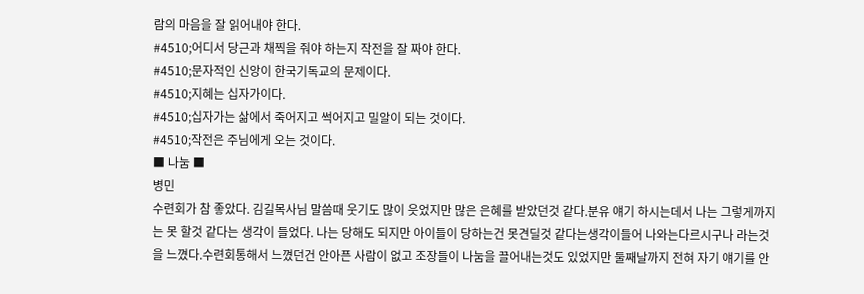람의 마음을 잘 읽어내야 한다.
#4510;어디서 당근과 채찍을 줘야 하는지 작전을 잘 짜야 한다.
#4510;문자적인 신앙이 한국기독교의 문제이다.
#4510;지혜는 십자가이다.
#4510;십자가는 삶에서 죽어지고 썩어지고 밀알이 되는 것이다.
#4510;작전은 주님에게 오는 것이다.
■ 나눔 ■
병민
수련회가 참 좋았다. 김길목사님 말씀때 웃기도 많이 읏었지만 많은 은혜를 받았던것 같다.분유 얘기 하시는데서 나는 그렇게까지는 못 할것 같다는 생각이 들었다. 나는 당해도 되지만 아이들이 당하는건 못견딜것 같다는생각이들어 나와는다르시구나 라는것을 느꼈다.수련회통해서 느꼈던건 안아픈 사람이 없고 조장들이 나눔을 끌어내는것도 있었지만 둘째날까지 전혀 자기 얘기를 안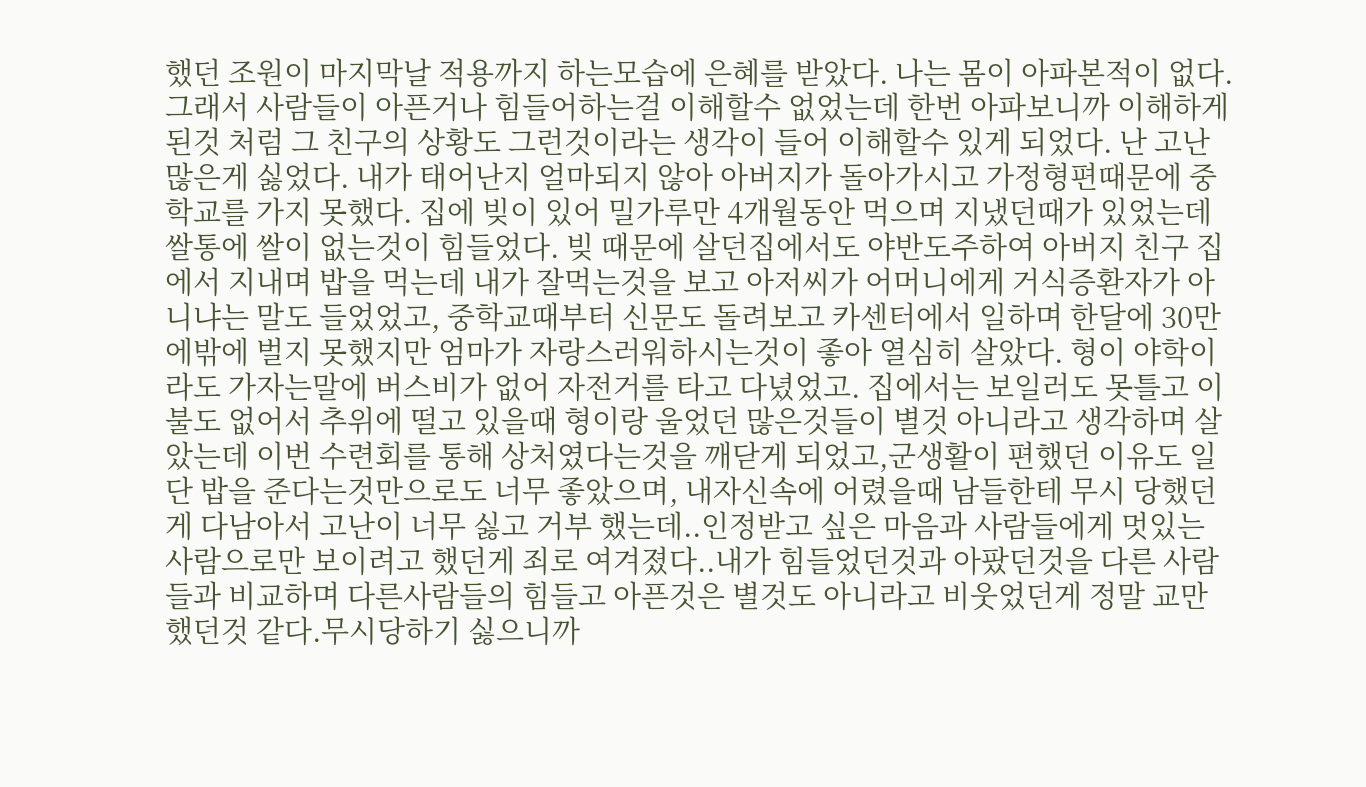했던 조원이 마지막날 적용까지 하는모습에 은혜를 받았다. 나는 몸이 아파본적이 없다. 그래서 사람들이 아픈거나 힘들어하는걸 이해할수 없었는데 한번 아파보니까 이해하게 된것 처럼 그 친구의 상황도 그런것이라는 생각이 들어 이해할수 있게 되었다. 난 고난 많은게 싫었다. 내가 태어난지 얼마되지 않아 아버지가 돌아가시고 가정형편때문에 중학교를 가지 못했다. 집에 빚이 있어 밀가루만 4개월동안 먹으며 지냈던때가 있었는데 쌀통에 쌀이 없는것이 힘들었다. 빚 때문에 살던집에서도 야반도주하여 아버지 친구 집에서 지내며 밥을 먹는데 내가 잘먹는것을 보고 아저씨가 어머니에게 거식증환자가 아니냐는 말도 들었었고, 중학교때부터 신문도 돌려보고 카센터에서 일하며 한달에 30만에밖에 벌지 못했지만 엄마가 자랑스러워하시는것이 좋아 열심히 살았다. 형이 야학이라도 가자는말에 버스비가 없어 자전거를 타고 다녔었고. 집에서는 보일러도 못틀고 이불도 없어서 추위에 떨고 있을때 형이랑 울었던 많은것들이 별것 아니라고 생각하며 살았는데 이번 수련회를 통해 상처였다는것을 깨닫게 되었고,군생활이 편했던 이유도 일단 밥을 준다는것만으로도 너무 좋았으며, 내자신속에 어렸을때 남들한테 무시 당했던게 다남아서 고난이 너무 싫고 거부 했는데..인정받고 싶은 마음과 사람들에게 멋있는 사람으로만 보이려고 했던게 죄로 여겨졌다..내가 힘들었던것과 아팠던것을 다른 사람들과 비교하며 다른사람들의 힘들고 아픈것은 별것도 아니라고 비웃었던게 정말 교만 했던것 같다.무시당하기 싫으니까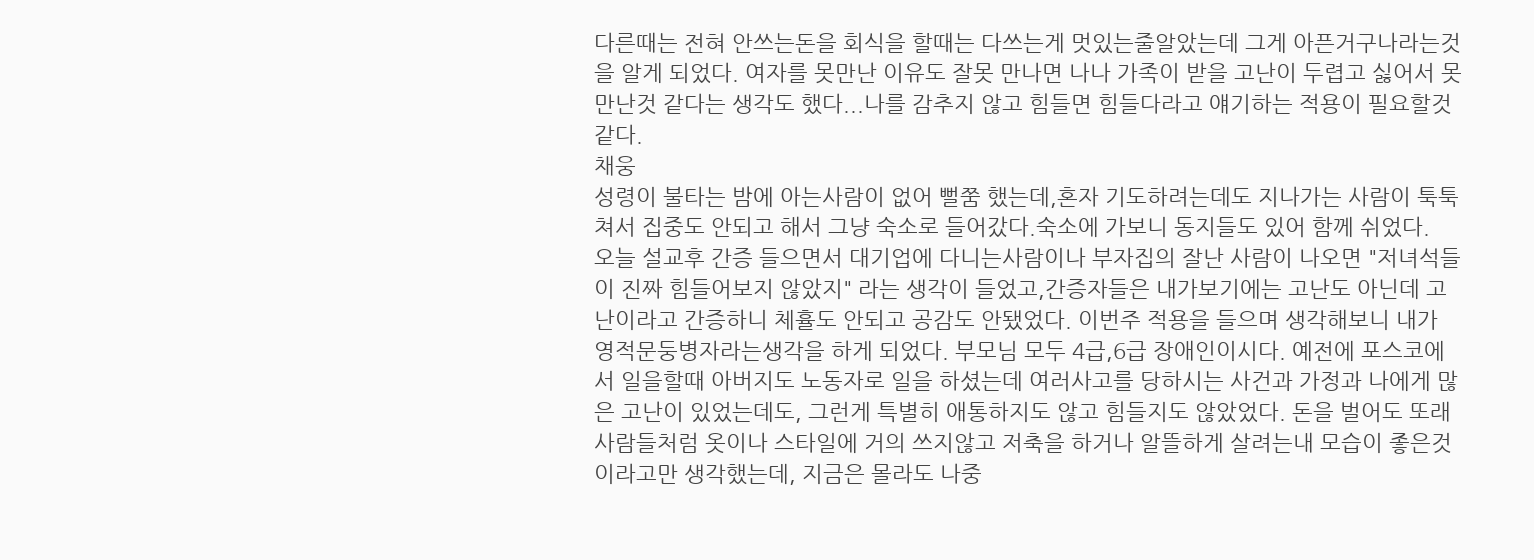다른때는 전혀 안쓰는돈을 회식을 할때는 다쓰는게 멋있는줄알았는데 그게 아픈거구나라는것을 알게 되었다. 여자를 못만난 이유도 잘못 만나면 나나 가족이 받을 고난이 두렵고 싫어서 못만난것 같다는 생각도 했다...나를 감추지 않고 힘들면 힘들다라고 얘기하는 적용이 필요할것 같다.
채웅
성령이 불타는 밤에 아는사람이 없어 뻘쭘 했는데,혼자 기도하려는데도 지나가는 사람이 툭툭 쳐서 집중도 안되고 해서 그냥 숙소로 들어갔다.숙소에 가보니 동지들도 있어 함께 쉬었다.
오늘 설교후 간증 들으면서 대기업에 다니는사람이나 부자집의 잘난 사람이 나오면 "저녀석들이 진짜 힘들어보지 않았지" 라는 생각이 들었고,간증자들은 내가보기에는 고난도 아닌데 고난이라고 간증하니 체휼도 안되고 공감도 안됐었다. 이번주 적용을 들으며 생각해보니 내가 영적문둥병자라는생각을 하게 되었다. 부모님 모두 4급,6급 장애인이시다. 예전에 포스코에서 일을할때 아버지도 노동자로 일을 하셨는데 여러사고를 당하시는 사건과 가정과 나에게 많은 고난이 있었는데도, 그런게 특별히 애통하지도 않고 힘들지도 않았었다. 돈을 벌어도 또래사람들처럼 옷이나 스타일에 거의 쓰지않고 저축을 하거나 알뜰하게 살려는내 모습이 좋은것이라고만 생각했는데, 지금은 몰라도 나중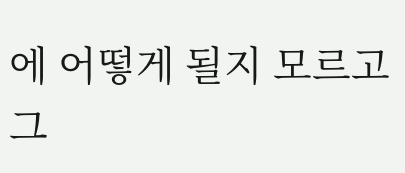에 어떻게 될지 모르고 그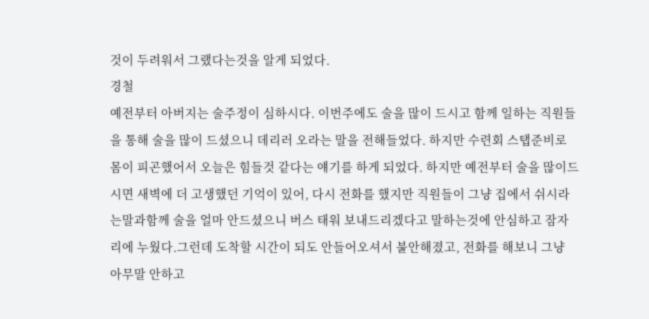것이 두려워서 그랬다는것을 알게 되었다.
경철
예전부터 아버지는 술주정이 심하시다. 이번주에도 술을 많이 드시고 함께 일하는 직원들을 통해 술을 많이 드셨으니 데리러 오라는 말을 전해들었다. 하지만 수련회 스탭준비로 몸이 피곤했어서 오늘은 힘들것 같다는 얘기를 하게 되었다. 하지만 예전부터 술을 많이드시면 새벽에 더 고생했던 기억이 있어, 다시 전화를 했지만 직원들이 그냥 집에서 쉬시라는말과함께 술을 얼마 안드셨으니 버스 태워 보내드리겠다고 말하는것에 안심하고 잠자리에 누웠다.그런데 도착할 시간이 되도 안들어오셔서 불안해졌고, 전화를 해보니 그냥 아무말 안하고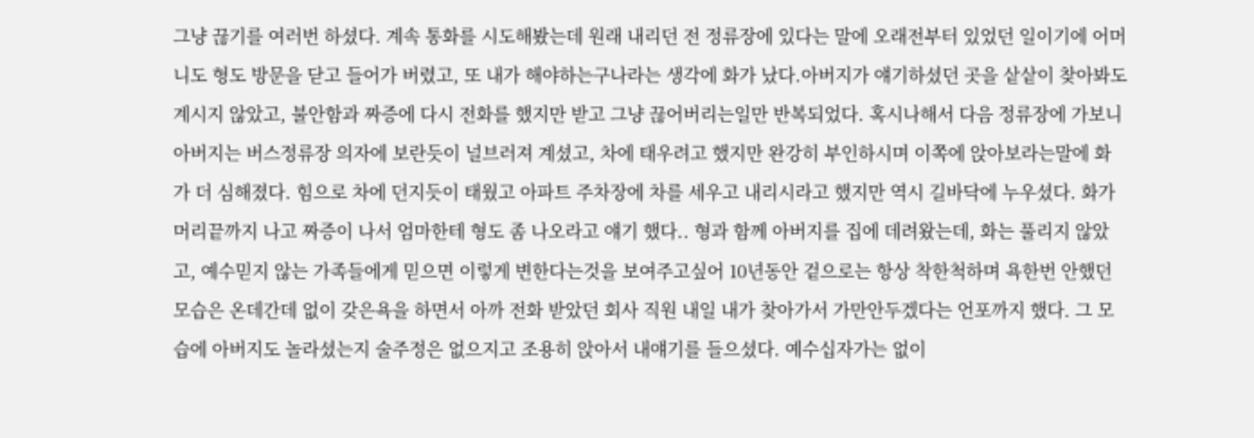그냥 끊기를 여러번 하셨다. 계속 통화를 시도해봤는데 원래 내리던 전 정류장에 있다는 말에 오래전부터 있었던 일이기에 어머니도 형도 방문을 닫고 들어가 버렸고, 또 내가 해야하는구나라는 생각에 화가 났다.아버지가 얘기하셨던 곳을 샅샅이 찾아봐도 계시지 않았고, 불안함과 짜증에 다시 전화를 했지만 받고 그냥 끊어버리는일만 반복되었다. 혹시나해서 다음 정류장에 가보니 아버지는 버스정류장 의자에 보란듯이 널브러져 계셨고, 차에 태우려고 했지만 완강히 부인하시며 이쪽에 앉아보라는말에 화가 더 심해졌다. 힘으로 차에 던지듯이 태웠고 아파트 주차장에 차를 세우고 내리시라고 했지만 역시 길바닥에 누우셨다. 화가 머리끝까지 나고 짜증이 나서 엄마한테 형도 좀 나오라고 얘기 했다.. 형과 함께 아버지를 집에 데려왔는데, 화는 풀리지 않았고, 예수믿지 않는 가족들에게 믿으면 이렇게 변한다는것을 보여주고싶어 10년동안 겉으로는 항상 착한척하며 욕한번 안했던 모습은 온데간데 없이 갖은욕을 하면서 아까 전화 받았던 회사 직원 내일 내가 찾아가서 가만안두겠다는 언포까지 했다. 그 모습에 아버지도 놀라셨는지 술주정은 없으지고 조용히 앉아서 내얘기를 들으셨다. 예수십자가는 없이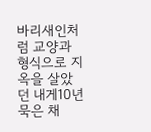바리새인처럼 교양과 형식으로 지옥을 살았던 내게10년묵은 채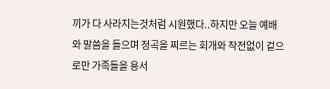끼가 다 사라지는것처럼 시원했다..하지만 오늘 예배와 말씀을 들으며 정곡을 찌르는 회개와 작전없이 겉으로만 가족들을 용서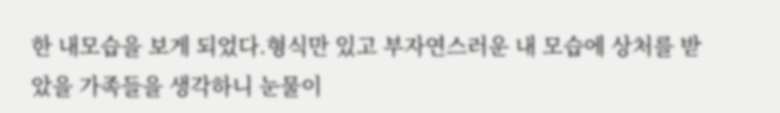한 내모습을 보게 되었다.형식만 있고 부자연스러운 내 모습에 상처를 받았을 가족들을 생각하니 눈물이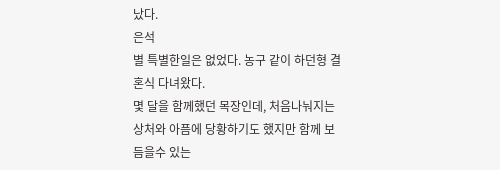났다.
은석
별 특별한일은 없었다. 농구 같이 하던형 결혼식 다녀왔다.
몇 달을 함께했던 목장인데, 처음나눠지는 상처와 아픔에 당황하기도 했지만 함께 보듬을수 있는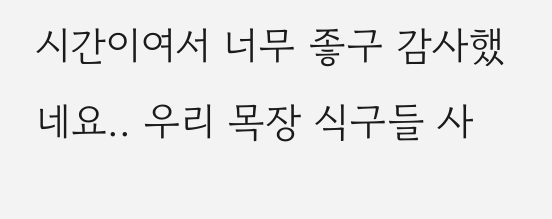시간이여서 너무 좋구 감사했네요.. 우리 목장 식구들 사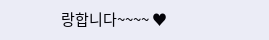랑합니다~~~~ ♥